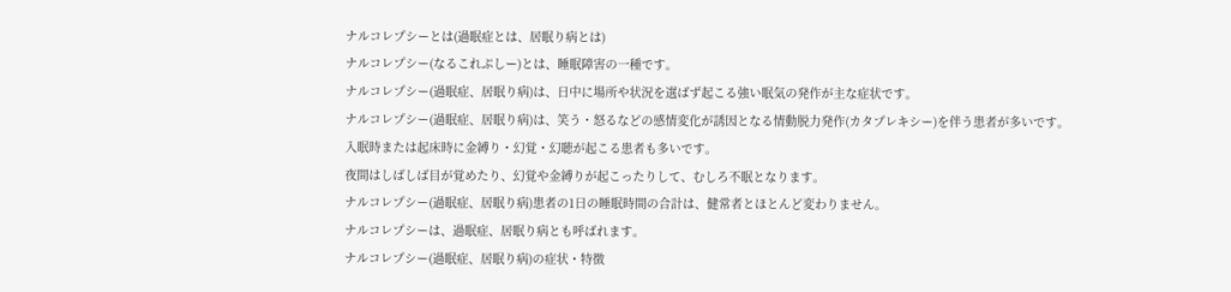ナルコレプシーとは(過眠症とは、居眠り病とは)
ナルコレプシー(なるこれぷしー)とは、睡眠障害の一種です。
ナルコレプシー(過眠症、居眠り病)は、日中に場所や状況を選ばず起こる強い眠気の発作が主な症状です。
ナルコレプシー(過眠症、居眠り病)は、笑う・怒るなどの感情変化が誘因となる情動脱力発作(カタプレキシー)を伴う患者が多いです。
入眠時または起床時に金縛り・幻覚・幻聴が起こる患者も多いです。
夜間はしばしば目が覚めたり、幻覚や金縛りが起こったりして、むしろ不眠となります。
ナルコレプシー(過眠症、居眠り病)患者の1日の睡眠時間の合計は、健常者とほとんど変わりません。
ナルコレプシーは、過眠症、居眠り病とも呼ばれます。
ナルコレプシー(過眠症、居眠り病)の症状・特徴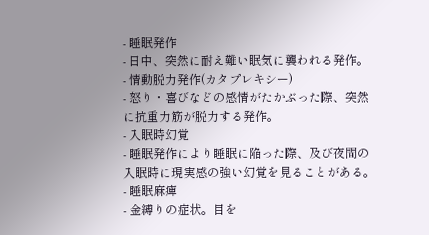- 睡眠発作
- 日中、突然に耐え難い眠気に襲われる発作。
- 情動脱力発作(カタプレキシー)
- 怒り・喜びなどの感情がたかぶった際、突然に抗重力筋が脱力する発作。
- 入眠時幻覚
- 睡眠発作により睡眠に陥った際、及び夜間の入眠時に現実感の強い幻覚を見ることがある。
- 睡眠麻痺
- 金縛りの症状。目を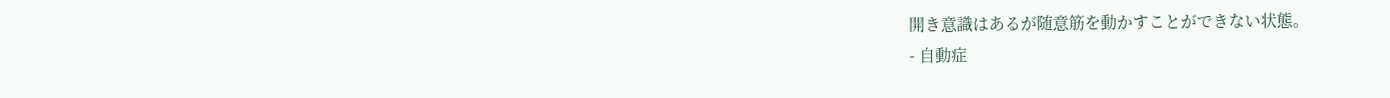開き意識はあるが随意筋を動かすことができない状態。
- 自動症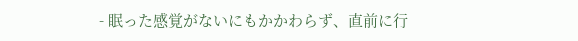- 眠った感覚がないにもかかわらず、直前に行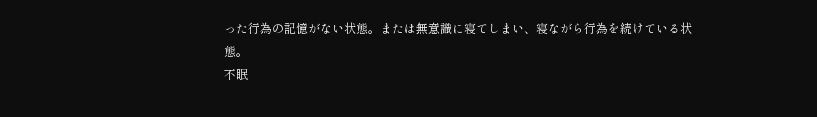った行為の記憶がない状態。または無意識に寝てしまい、寝ながら行為を続けている状態。
不眠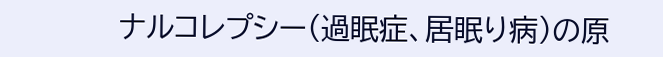ナルコレプシー(過眠症、居眠り病)の原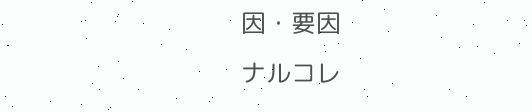因・要因
ナルコレ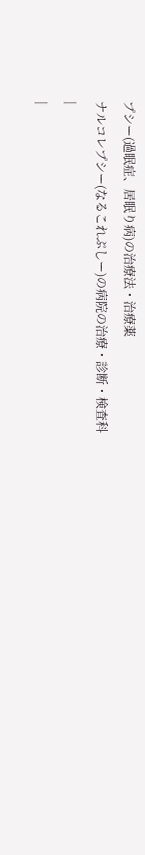プシー(過眠症、居眠り病)の治療法・治療薬
ナルコレプシー(なるこれぷしー)の病院の治療・診断・検査科
|
|